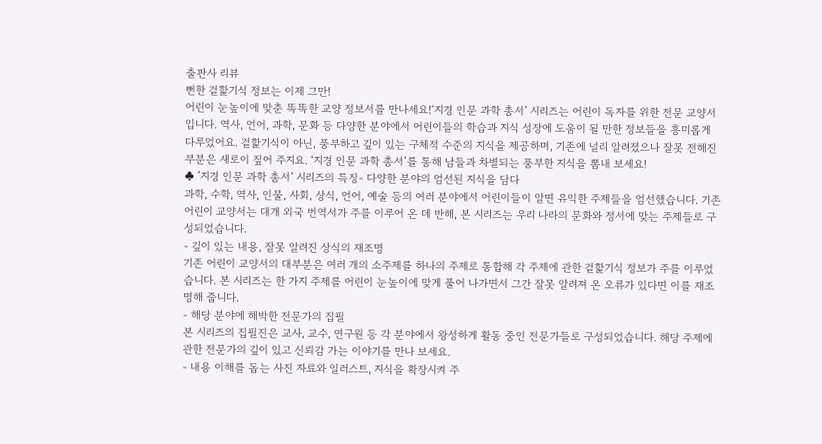출판사 리뷰
뻔한 겉핥기식 정보는 이제 그만!
어린이 눈높이에 맞춘 똑똑한 교양 정보서를 만나세요!‘지경 인문 과학 총서’ 시리즈는 어린이 독자를 위한 전문 교양서입니다. 역사, 언어, 과학, 문화 등 다양한 분야에서 어린이들의 학습과 지식 성장에 도움이 될 만한 정보들을 흥미롭게 다루었어요. 겉핥기식이 아닌, 풍부하고 깊이 있는 구체적 수준의 지식을 제공하며, 기존에 널리 알려졌으나 잘못 전해진 부분은 새로이 짚어 주지요. ‘지경 인문 과학 총서’를 통해 남들과 차별되는 풍부한 지식을 뽐내 보세요!
♣ ’지경 인문 과학 총서’ 시리즈의 특징- 다양한 분야의 엄선된 지식을 담다
과학, 수학, 역사, 인물, 사회, 상식, 언어, 예술 등의 여러 분야에서 어린이들이 알면 유익한 주제들을 엄선했습니다. 기존 어린이 교양서는 대개 외국 번역서가 주를 이루어 온 데 반해, 본 시리즈는 우리 나라의 문화와 정서에 맞는 주제들로 구성되었습니다.
- 깊이 있는 내용, 잘못 알려진 상식의 재조명
기존 어린이 교양서의 대부분은 여러 개의 소주제를 하나의 주제로 통합해 각 주제에 관한 겉핥기식 정보가 주를 이루었습니다. 본 시리즈는 한 가지 주제를 어린이 눈높이에 맞게 풀어 나가면서 그간 잘못 알려져 온 오류가 있다면 이를 재조명해 줍니다.
- 해당 분야에 해박한 전문가의 집필
본 시리즈의 집필진은 교사, 교수, 연구원 등 각 분야에서 왕성하게 활동 중인 전문가들로 구성되었습니다. 해당 주제에 관한 전문가의 깊이 있고 신뢰감 가는 이야기를 만나 보세요.
- 내용 이해를 돕는 사진 자료와 일러스트, 지식을 확장시켜 주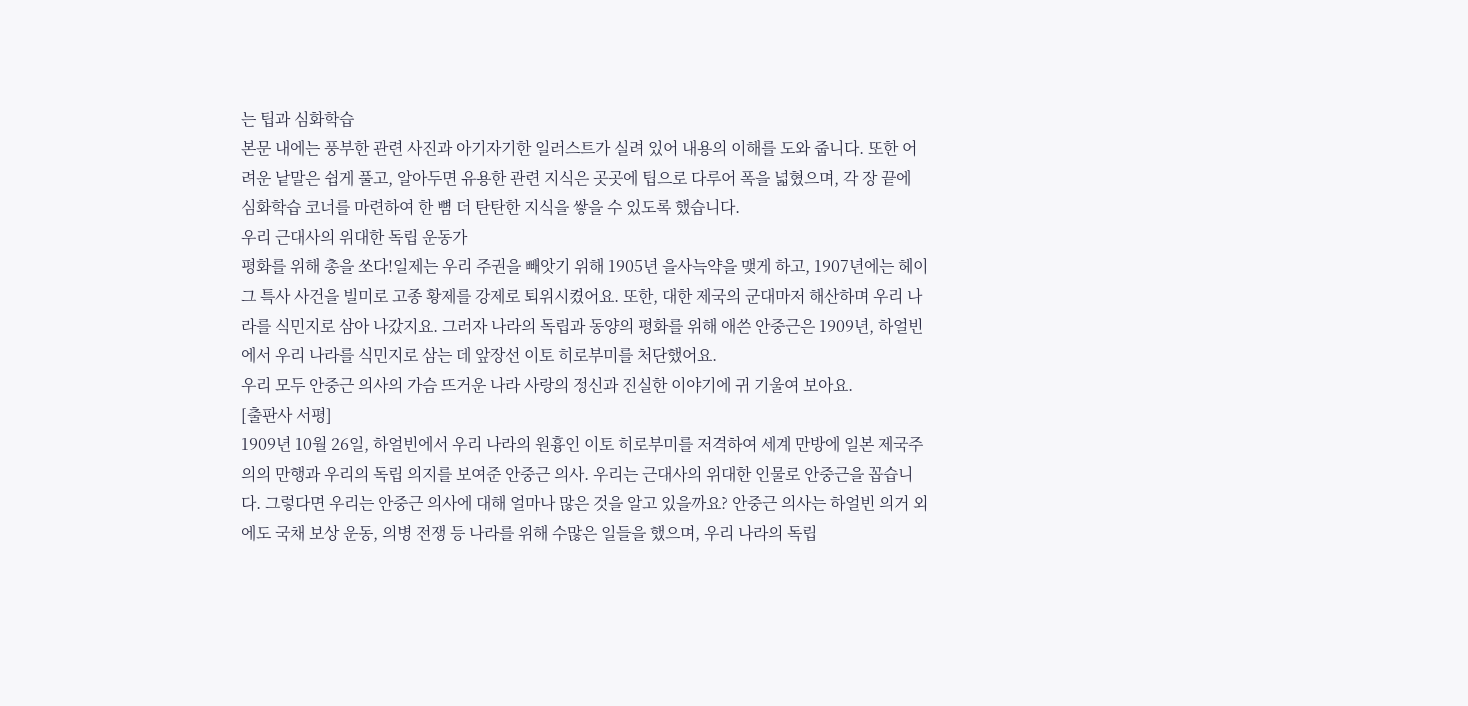는 팁과 심화학습
본문 내에는 풍부한 관련 사진과 아기자기한 일러스트가 실려 있어 내용의 이해를 도와 줍니다. 또한 어려운 낱말은 쉽게 풀고, 알아두면 유용한 관련 지식은 곳곳에 팁으로 다루어 폭을 넓혔으며, 각 장 끝에 심화학습 코너를 마련하여 한 뼘 더 탄탄한 지식을 쌓을 수 있도록 했습니다.
우리 근대사의 위대한 독립 운동가
평화를 위해 총을 쏘다!일제는 우리 주권을 빼앗기 위해 1905년 을사늑약을 맺게 하고, 1907년에는 헤이그 특사 사건을 빌미로 고종 황제를 강제로 퇴위시켰어요. 또한, 대한 제국의 군대마저 해산하며 우리 나라를 식민지로 삼아 나갔지요. 그러자 나라의 독립과 동양의 평화를 위해 애쓴 안중근은 1909년, 하얼빈에서 우리 나라를 식민지로 삼는 데 앞장선 이토 히로부미를 처단했어요.
우리 모두 안중근 의사의 가슴 뜨거운 나라 사랑의 정신과 진실한 이야기에 귀 기울여 보아요.
[출판사 서평]
1909년 10월 26일, 하얼빈에서 우리 나라의 원흉인 이토 히로부미를 저격하여 세계 만방에 일본 제국주의의 만행과 우리의 독립 의지를 보여준 안중근 의사. 우리는 근대사의 위대한 인물로 안중근을 꼽습니다. 그렇다면 우리는 안중근 의사에 대해 얼마나 많은 것을 알고 있을까요? 안중근 의사는 하얼빈 의거 외에도 국채 보상 운동, 의병 전쟁 등 나라를 위해 수많은 일들을 했으며, 우리 나라의 독립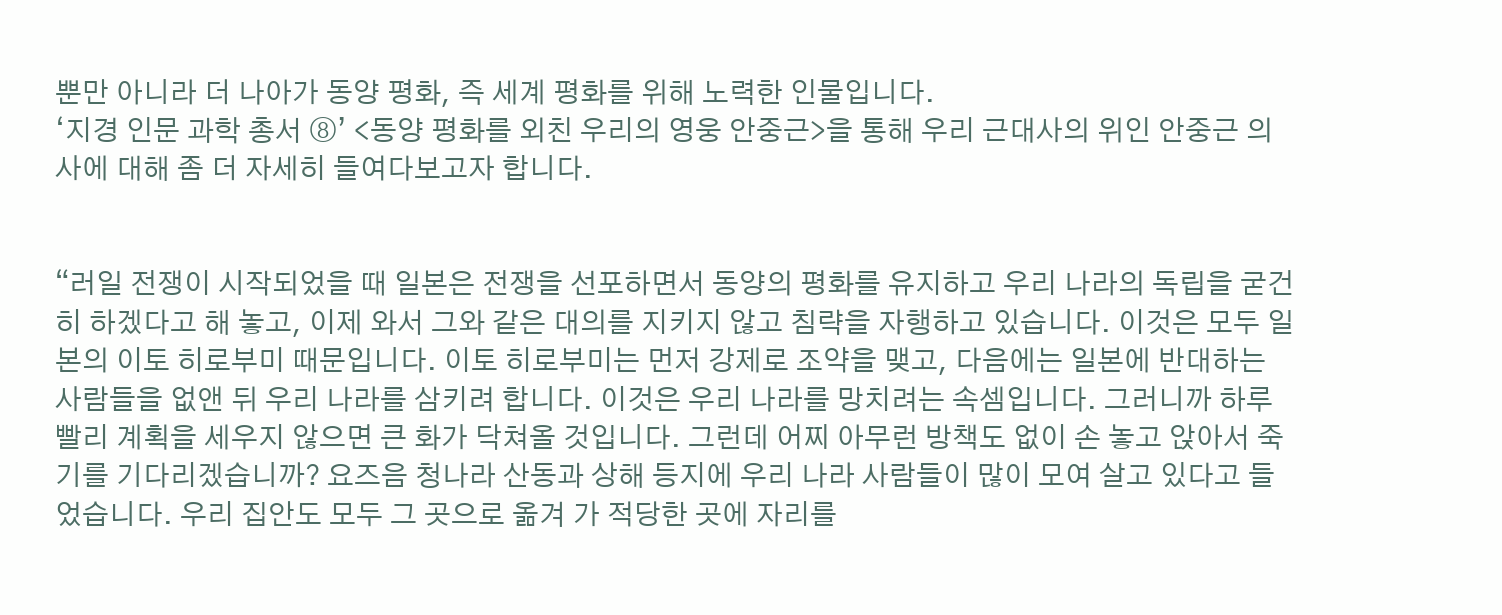뿐만 아니라 더 나아가 동양 평화, 즉 세계 평화를 위해 노력한 인물입니다.
‘지경 인문 과학 총서 ⑧’ <동양 평화를 외친 우리의 영웅 안중근>을 통해 우리 근대사의 위인 안중근 의사에 대해 좀 더 자세히 들여다보고자 합니다.


“러일 전쟁이 시작되었을 때 일본은 전쟁을 선포하면서 동양의 평화를 유지하고 우리 나라의 독립을 굳건히 하겠다고 해 놓고, 이제 와서 그와 같은 대의를 지키지 않고 침략을 자행하고 있습니다. 이것은 모두 일본의 이토 히로부미 때문입니다. 이토 히로부미는 먼저 강제로 조약을 맺고, 다음에는 일본에 반대하는 사람들을 없앤 뒤 우리 나라를 삼키려 합니다. 이것은 우리 나라를 망치려는 속셈입니다. 그러니까 하루 빨리 계획을 세우지 않으면 큰 화가 닥쳐올 것입니다. 그런데 어찌 아무런 방책도 없이 손 놓고 앉아서 죽기를 기다리겠습니까? 요즈음 청나라 산동과 상해 등지에 우리 나라 사람들이 많이 모여 살고 있다고 들었습니다. 우리 집안도 모두 그 곳으로 옮겨 가 적당한 곳에 자리를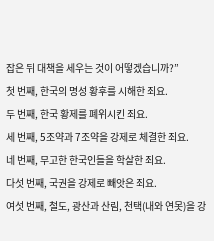잡은 뒤 대책을 세우는 것이 어떻겠습니까?”
첫 번째, 한국의 명성 황후를 시해한 죄요.
두 번째, 한국 황제를 폐위시킨 죄요.
세 번째, 5조약과 7조약을 강제로 체결한 죄요.
네 번째, 무고한 한국인들을 학살한 죄요.
다섯 번째, 국권을 강제로 빼앗은 죄요.
여섯 번째, 철도, 광산과 산림, 천택(내와 연못)을 강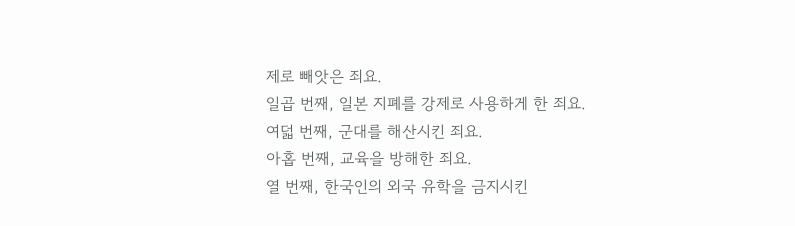제로 빼앗은 죄요.
일곱 번째, 일본 지폐를 강제로 사용하게 한 죄요.
여덟 번째, 군대를 해산시킨 죄요.
아홉 번째, 교육을 방해한 죄요.
열 번째, 한국인의 외국 유학을 금지시킨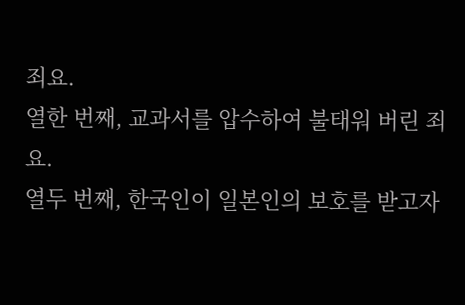죄요.
열한 번째, 교과서를 압수하여 불태워 버린 죄요.
열두 번째, 한국인이 일본인의 보호를 받고자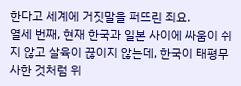한다고 세계에 거짓말을 퍼뜨린 죄요.
열세 번째, 현재 한국과 일본 사이에 싸움이 쉬지 않고 살육이 끊이지 않는데, 한국이 태평무사한 것처럼 위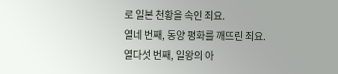로 일본 천황을 속인 죄요.
열네 번째, 동양 평화를 깨뜨린 죄요.
열다섯 번째, 일왕의 아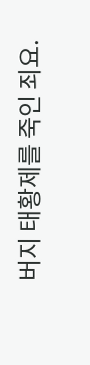버지 태황제를 죽인 죄요.